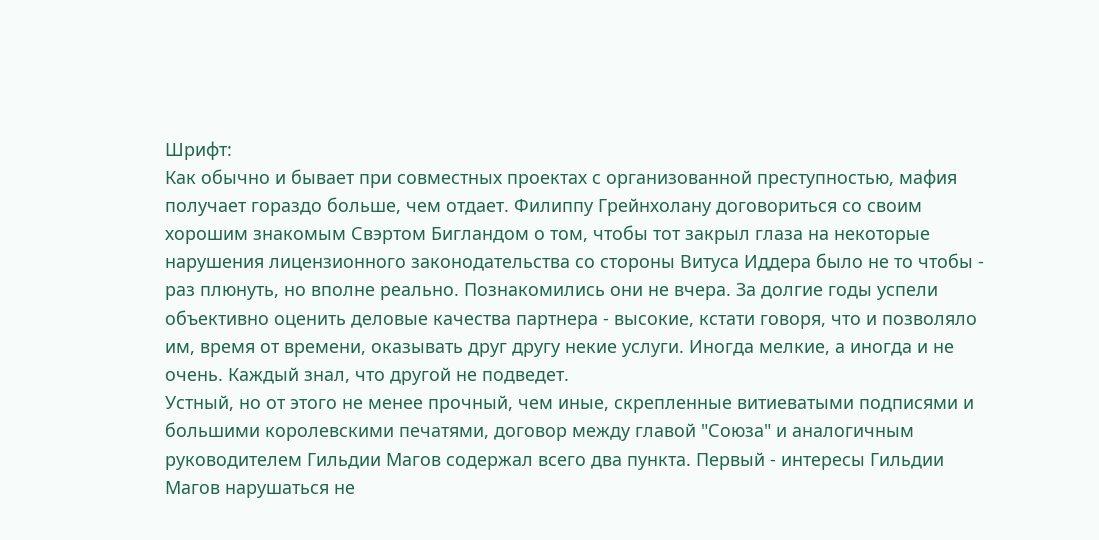Шрифт:
Как обычно и бывает при совместных проектах с организованной преступностью, мафия получает гораздо больше, чем отдает. Филиппу Грейнхолану договориться со своим хорошим знакомым Свэртом Бигландом о том, чтобы тот закрыл глаза на некоторые нарушения лицензионного законодательства со стороны Витуса Иддера было не то чтобы - раз плюнуть, но вполне реально. Познакомились они не вчера. За долгие годы успели объективно оценить деловые качества партнера - высокие, кстати говоря, что и позволяло им, время от времени, оказывать друг другу некие услуги. Иногда мелкие, а иногда и не очень. Каждый знал, что другой не подведет.
Устный, но от этого не менее прочный, чем иные, скрепленные витиеватыми подписями и большими королевскими печатями, договор между главой "Союза" и аналогичным руководителем Гильдии Магов содержал всего два пункта. Первый - интересы Гильдии Магов нарушаться не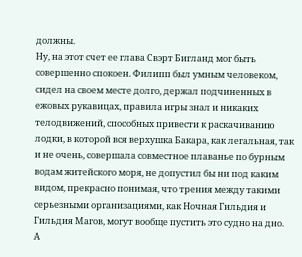должны.
Ну, на этот счет ее глава Свэрт Бигланд мог быть совершенно спокоен. Филипп был умным человеком, сидел на своем месте долго, держал подчиненных в ежовых рукавицах, правила игры знал и никаких телодвижений, способных привести к раскачиванию лодки, в которой вся верхушка Бакара, как легальная, так и не очень, совершала совместное плаванье по бурным водам житейского моря, не допустил бы ни под каким видом, прекрасно понимая, что трения между такими серьезными организациями, как Ночная Гильдия и Гильдия Магов, могут вообще пустить это судно на дно.
А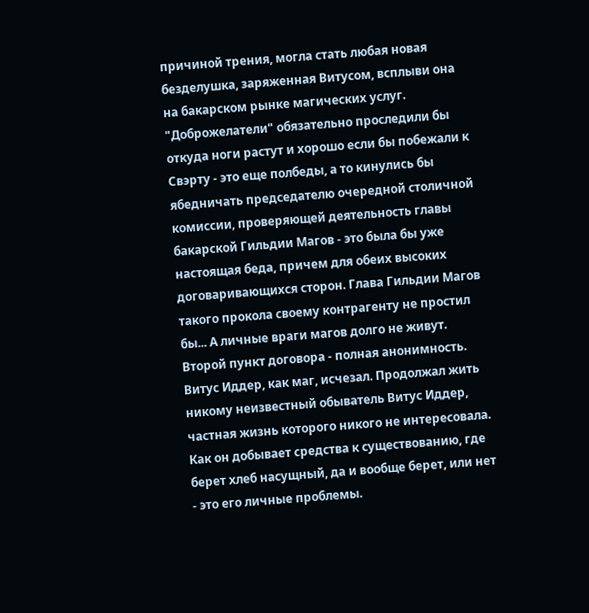причиной трения, могла стать любая новая безделушка, заряженная Витусом, всплыви она на бакарском рынке магических услуг. "Доброжелатели" обязательно проследили бы откуда ноги растут и хорошо если бы побежали к Свэрту - это еще полбеды, а то кинулись бы ябедничать председателю очередной столичной комиссии, проверяющей деятельность главы бакарской Гильдии Магов - это была бы уже настоящая беда, причем для обеих высоких договаривающихся сторон. Глава Гильдии Магов такого прокола своему контрагенту не простил бы... А личные враги магов долго не живут.
Второй пункт договора - полная анонимность. Витус Иддер, как маг, исчезал. Продолжал жить никому неизвестный обыватель Витус Иддер, частная жизнь которого никого не интересовала. Как он добывает средства к существованию, где берет хлеб насущный, да и вообще берет, или нет - это его личные проблемы.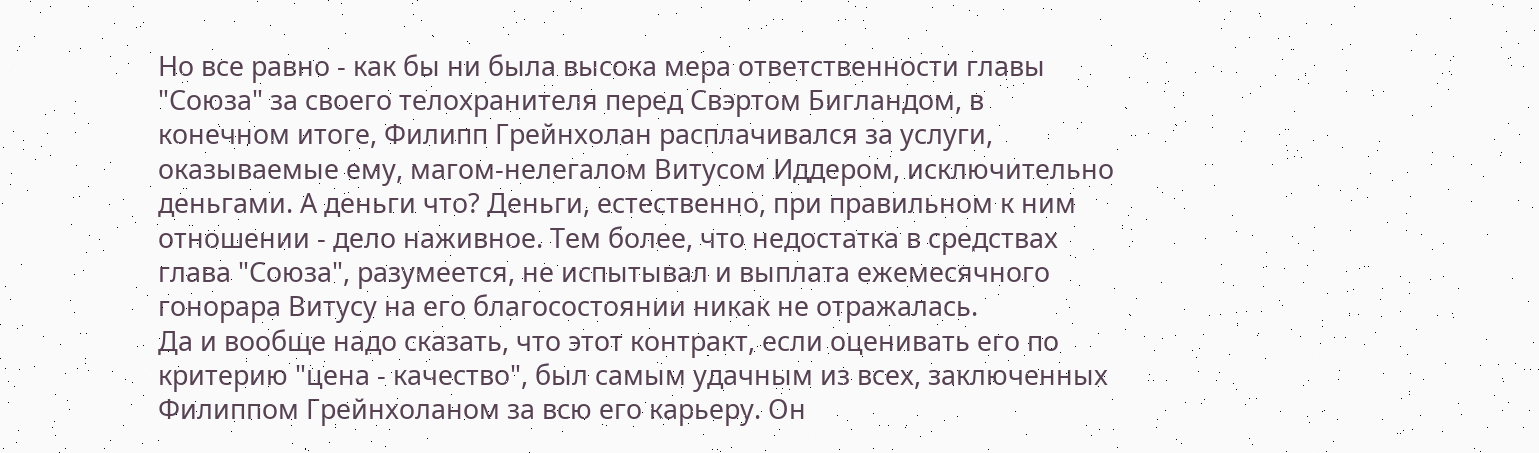Но все равно - как бы ни была высока мера ответственности главы "Союза" за своего телохранителя перед Свэртом Бигландом, в конечном итоге, Филипп Грейнхолан расплачивался за услуги, оказываемые ему, магом-нелегалом Витусом Иддером, исключительно деньгами. А деньги что? Деньги, естественно, при правильном к ним отношении - дело наживное. Тем более, что недостатка в средствах глава "Союза", разумеется, не испытывал и выплата ежемесячного гонорара Витусу на его благосостоянии никак не отражалась.
Да и вообще надо сказать, что этот контракт, если оценивать его по критерию "цена - качество", был самым удачным из всех, заключенных Филиппом Грейнхоланом за всю его карьеру. Он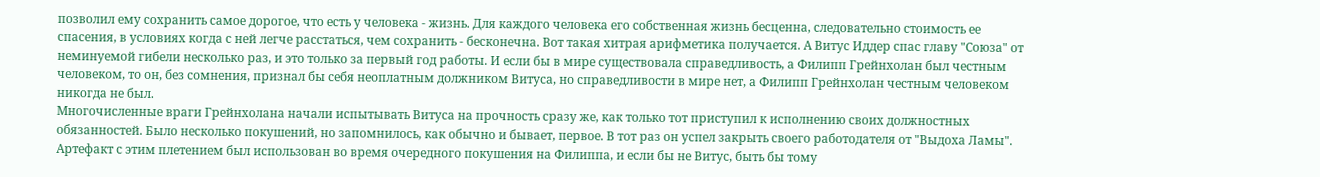позволил ему сохранить самое дорогое, что есть у человека - жизнь. Для каждого человека его собственная жизнь бесценна, следовательно стоимость ее спасения, в условиях когда с ней легче расстаться, чем сохранить - бесконечна. Вот такая хитрая арифметика получается. А Витус Иддер спас главу "Союза" от неминуемой гибели несколько раз, и это только за первый год работы. И если бы в мире существовала справедливость, а Филипп Грейнхолан был честным человеком, то он, без сомнения, признал бы себя неоплатным должником Витуса, но справедливости в мире нет, а Филипп Грейнхолан честным человеком никогда не был.
Многочисленные враги Грейнхолана начали испытывать Витуса на прочность сразу же, как только тот приступил к исполнению своих должностных обязанностей. Было несколько покушений, но запомнилось, как обычно и бывает, первое. В тот раз он успел закрыть своего работодателя от "Выдоха Ламы". Артефакт с этим плетением был использован во время очередного покушения на Филиппа, и если бы не Витус, быть бы тому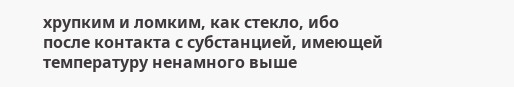хрупким и ломким, как стекло, ибо после контакта с субстанцией, имеющей температуру ненамного выше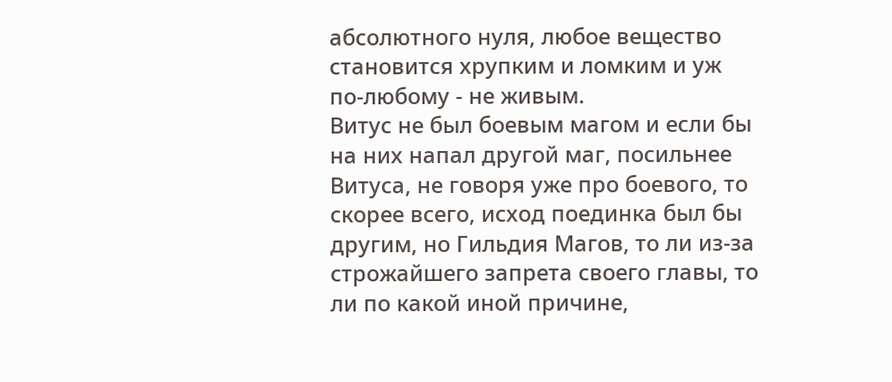абсолютного нуля, любое вещество становится хрупким и ломким и уж по-любому - не живым.
Витус не был боевым магом и если бы на них напал другой маг, посильнее Витуса, не говоря уже про боевого, то скорее всего, исход поединка был бы другим, но Гильдия Магов, то ли из-за строжайшего запрета своего главы, то ли по какой иной причине,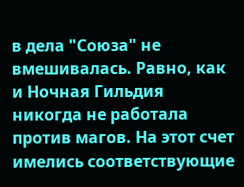в дела "Союза" не вмешивалась. Равно, как и Ночная Гильдия никогда не работала против магов. На этот счет имелись соответствующие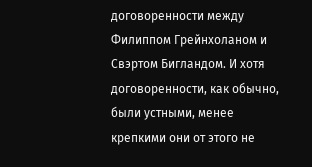договоренности между Филиппом Грейнхоланом и Свэртом Бигландом. И хотя договоренности, как обычно, были устными, менее крепкими они от этого не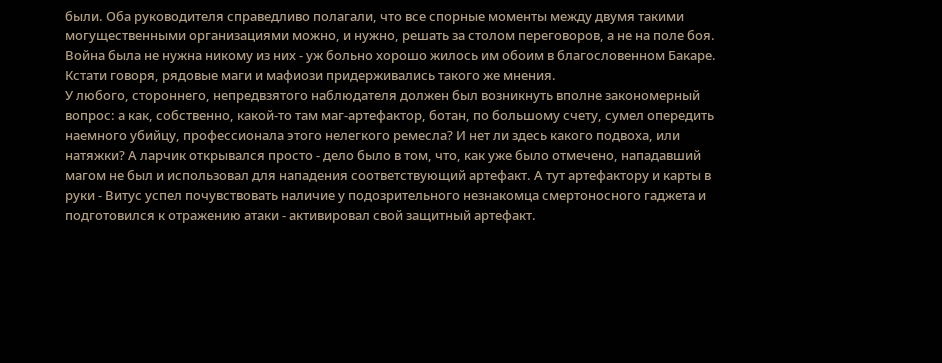были. Оба руководителя справедливо полагали, что все спорные моменты между двумя такими могущественными организациями можно, и нужно, решать за столом переговоров, а не на поле боя. Война была не нужна никому из них - уж больно хорошо жилось им обоим в благословенном Бакаре. Кстати говоря, рядовые маги и мафиози придерживались такого же мнения.
У любого, стороннего, непредвзятого наблюдателя должен был возникнуть вполне закономерный вопрос: а как, собственно, какой-то там маг-артефактор, ботан, по большому счету, сумел опередить наемного убийцу, профессионала этого нелегкого ремесла? И нет ли здесь какого подвоха, или натяжки? А ларчик открывался просто - дело было в том, что, как уже было отмечено, нападавший магом не был и использовал для нападения соответствующий артефакт. А тут артефактору и карты в руки - Витус успел почувствовать наличие у подозрительного незнакомца смертоносного гаджета и подготовился к отражению атаки - активировал свой защитный артефакт.